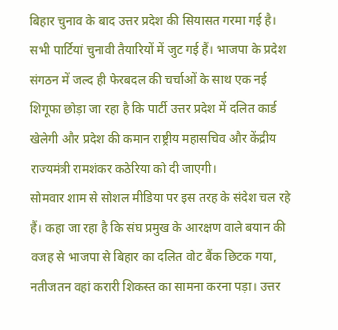बिहार चुनाव के बाद उत्तर प्रदेश की सियासत गरमा गई है। सभी पार्टियां चुनावी तैयारियों में जुट गई हैं। भाजपा के प्रदेश संगठन में जल्द ही फेरबदल की चर्चाओं के साथ एक नई शिगूफा छोड़ा जा रहा है कि पार्टी उत्तर प्रदेश में दलित कार्ड खेलेगी और प्रदेश की कमान राष्ट्रीय महासचिव और केंद्रीय राज्यमंत्री रामशंकर कठेरिया को दी जाएगी।
सोमवार शाम से सोशल मीडिया पर इस तरह के संदेश चल रहे हैं। कहा जा रहा है कि संघ प्रमुख के आरक्षण वाले बयान की वजह से भाजपा से बिहार का दलित वोट बैंक छिटक गया, नतीजतन वहां करारी शिकस्त का सामना करना पड़ा। उत्तर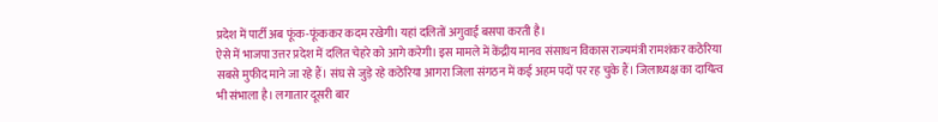प्रदेश में पार्टी अब फूंक-फूंककर कदम रखेगी। यहां दलितों अगुवाई बसपा करती है।
ऐसे में भाजपा उत्तर प्रदेश में दलित चेहरे को आगे करेगी। इस मामले में केंद्रीय मानव संसाधन विकास राज्यमंत्री रामशंकर कठेरिया सबसे मुफीद माने जा रहे हैं। संघ से जुड़े रहे कठेरिया आगरा जिला संगठन में कई अहम पदों पर रह चुके हैं। जिलाध्यक्ष का दायित्व भी संभाला है। लगातार दूसरी बार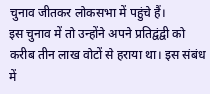चुनाव जीतकर लोकसभा में पहुंचे हैं।
इस चुनाव में तो उन्होंने अपने प्रतिद्वंद्वी को करीब तीन लाख वोटों से हराया था। इस संबंध में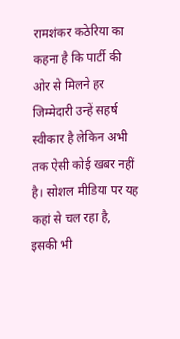रामशंकर कठेरिया का कहना है कि पार्टी की ओर से मिलने हर जिम्मेदारी उन्हें सहर्ष स्वीकार है लेकिन अभी तक ऐसी कोई खबर नहीं है। सोशल मीडिया पर यह कहां से चल रहा है, इसकी भी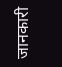जानकारी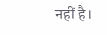नहीं है।